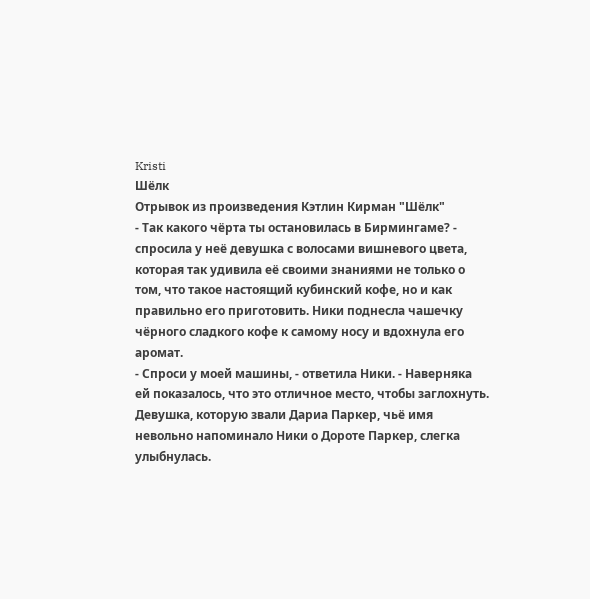Kristi
Шёлк
Отрывок из произведения Кэтлин Кирман "Шёлк"
- Так какого чёрта ты остановилась в Бирмингаме? - спросила у неё девушка с волосами вишневого цвета, которая так удивила её своими знаниями не только о том, что такое настоящий кубинский кофе, но и как правильно его приготовить. Ники поднесла чашечку чёрного сладкого кофе к самому носу и вдохнула его аромат.
- Спроси у моей машины, - ответила Ники. - Наверняка ей показалось, что это отличное место, чтобы заглохнуть.
Девушка, которую звали Дариа Паркер, чьё имя невольно напоминало Ники о Дороте Паркер, слегка улыбнулась.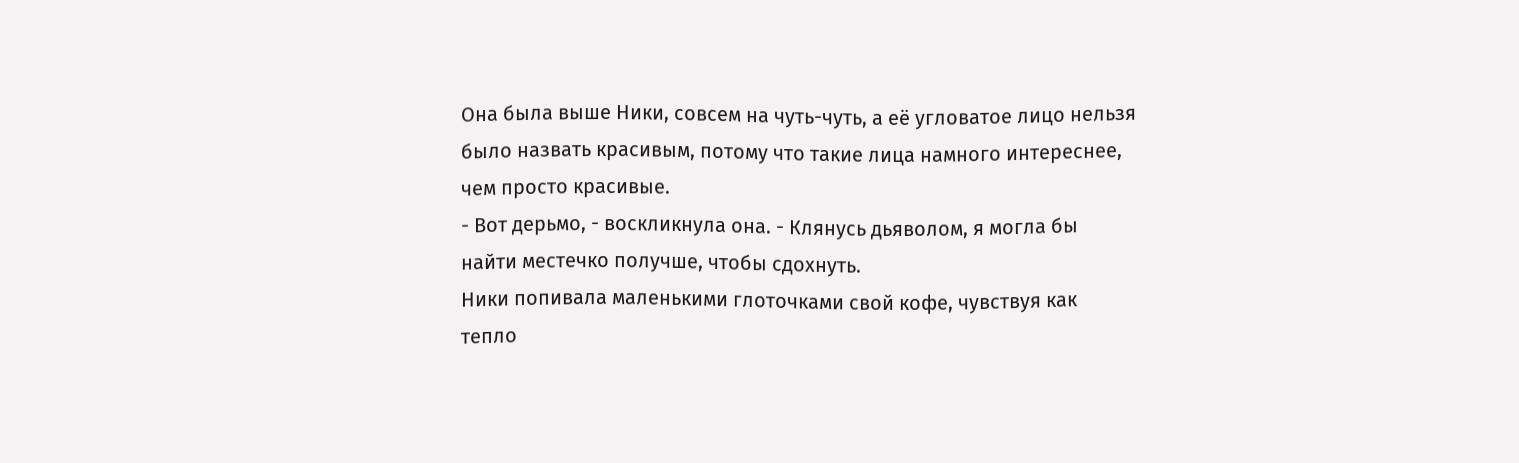Она была выше Ники, совсем на чуть-чуть, а её угловатое лицо нельзя было назвать красивым, потому что такие лица намного интереснее, чем просто красивые.
- Вот дерьмо, - воскликнула она. - Клянусь дьяволом, я могла бы найти местечко получше, чтобы сдохнуть.
Ники попивала маленькими глоточками свой кофе, чувствуя как тепло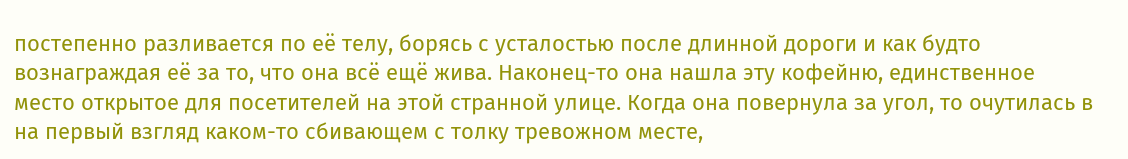постепенно разливается по её телу, борясь с усталостью после длинной дороги и как будто вознаграждая её за то, что она всё ещё жива. Наконец-то она нашла эту кофейню, единственное место открытое для посетителей на этой странной улице. Когда она повернула за угол, то очутилась в на первый взгляд каком-то сбивающем с толку тревожном месте,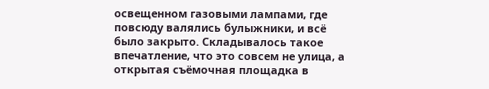освещенном газовыми лампами, где повсюду валялись булыжники, и всё было закрыто. Складывалось такое впечатление, что это совсем не улица, а открытая съёмочная площадка в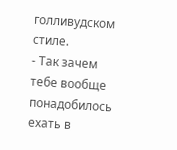голливудском стиле.
- Так зачем тебе вообще понадобилось ехать в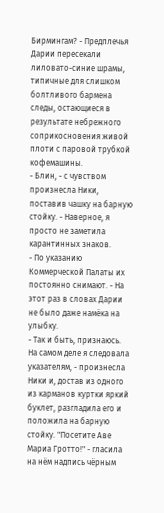Бирмингам? - Предплечья Дарии пересекали лиловато-синие шрамы, типичные для слишком болтливого бармена следы, остающиеся в результате небрежного соприкосновения живой плоти с паровой трубкой кофемашины.
- Блин, - с чувством произнесла Ники, поставив чашку на барную стойку. - Наверное, я просто не заметила карантинных знаков.
- По указанию Коммерческой Палаты их постоянно снимают. - На этот раз в словах Дарии не было даже намёка на улыбку.
- Так и быть, признаюсь. На самом деле я следовала указателям, - произнесла Ники и, достав из одного из карманов куртки яркий буклет, разгладила его и положила на барную стойку. "Посетите Аве Мариа Гротто!" - гласила на нём надпись чёрным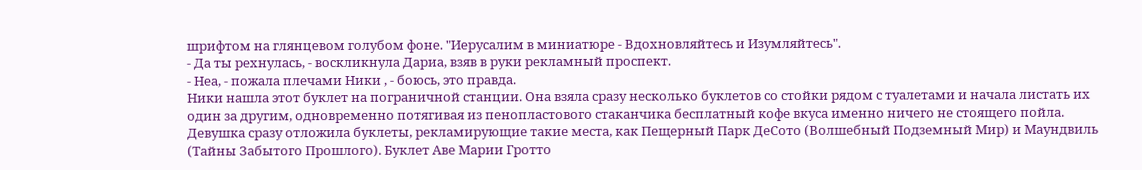шрифтом на глянцевом голубом фоне. "Иерусалим в миниатюре - Вдохновляйтесь и Изумляйтесь".
- Да ты рехнулась, - воскликнула Дариа, взяв в руки рекламный проспект.
- Неа, - пожала плечами Ники , - боюсь, это правда.
Ники нашла этот буклет на пограничной станции. Она взяла сразу несколько буклетов со стойки рядом с туалетами и начала листать их один за другим, одновременно потягивая из пенопластового стаканчика бесплатный кофе вкуса именно ничего не стоящего пойла. Девушка сразу отложила буклеты, рекламирующие такие места, как Пещерный Парк ДеСото (Волшебный Подземный Мир) и Маундвиль (Тайны Забытого Прошлого). Буклет Аве Марии Гротто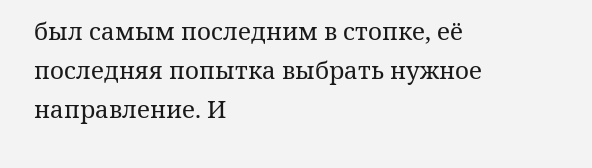был самым последним в стопке, её последняя попытка выбрать нужное направление. И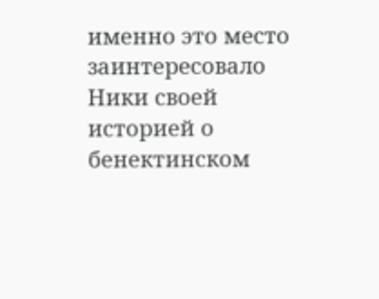именно это место заинтересовало Ники своей историей о бенектинском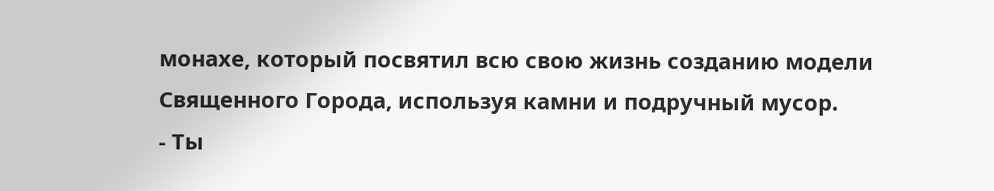монахе, который посвятил всю свою жизнь созданию модели Священного Города, используя камни и подручный мусор.
- Ты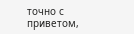точно с приветом,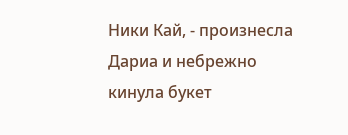Ники Кай, - произнесла Дариа и небрежно кинула букет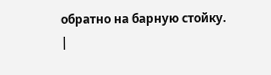обратно на барную стойку.
|